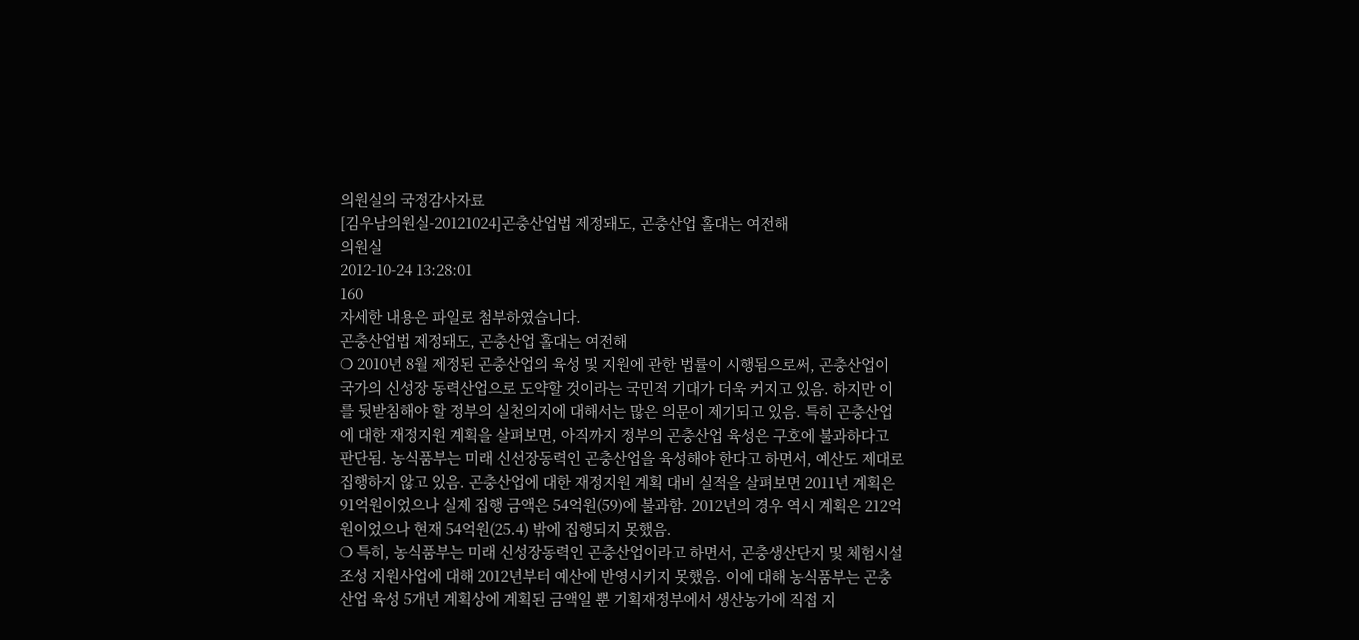의원실의 국정감사자료
[김우남의원실-20121024]곤충산업법 제정돼도, 곤충산업 홀대는 여전해
의원실
2012-10-24 13:28:01
160
자세한 내용은 파일로 첨부하였습니다.
곤충산업법 제정돼도, 곤충산업 홀대는 여전해
❍ 2010년 8월 제정된 곤충산업의 육성 및 지원에 관한 법률이 시행됨으로써, 곤충산업이 국가의 신성장 동력산업으로 도약할 것이라는 국민적 기대가 더욱 커지고 있음. 하지만 이를 뒷받침해야 할 정부의 실천의지에 대해서는 많은 의문이 제기되고 있음. 특히 곤충산업에 대한 재정지원 계획을 살펴보면, 아직까지 정부의 곤충산업 육성은 구호에 불과하다고 판단됨. 농식품부는 미래 신선장동력인 곤충산업을 육성해야 한다고 하면서, 예산도 제대로 집행하지 않고 있음. 곤충산업에 대한 재정지원 계획 대비 실적을 살펴보면 2011년 계획은 91억원이었으나 실제 집행 금액은 54억원(59)에 불과함. 2012년의 경우 역시 계획은 212억원이었으나 현재 54억원(25.4) 밖에 집행되지 못했음.
❍ 특히, 농식품부는 미래 신성장동력인 곤충산업이라고 하면서, 곤충생산단지 및 체험시설 조성 지원사업에 대해 2012년부터 예산에 반영시키지 못했음. 이에 대해 농식품부는 곤충산업 육성 5개년 계획상에 계획된 금액일 뿐 기획재정부에서 생산농가에 직접 지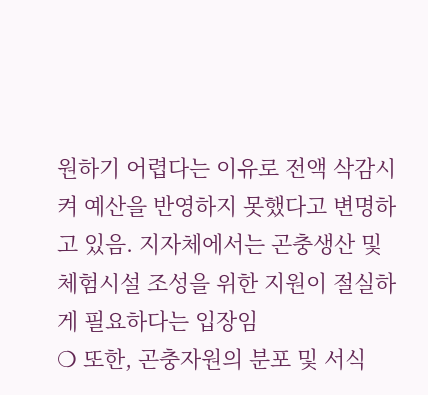원하기 어렵다는 이유로 전액 삭감시켜 예산을 반영하지 못했다고 변명하고 있음. 지자체에서는 곤충생산 및 체험시설 조성을 위한 지원이 절실하게 필요하다는 입장임
❍ 또한, 곤충자원의 분포 및 서식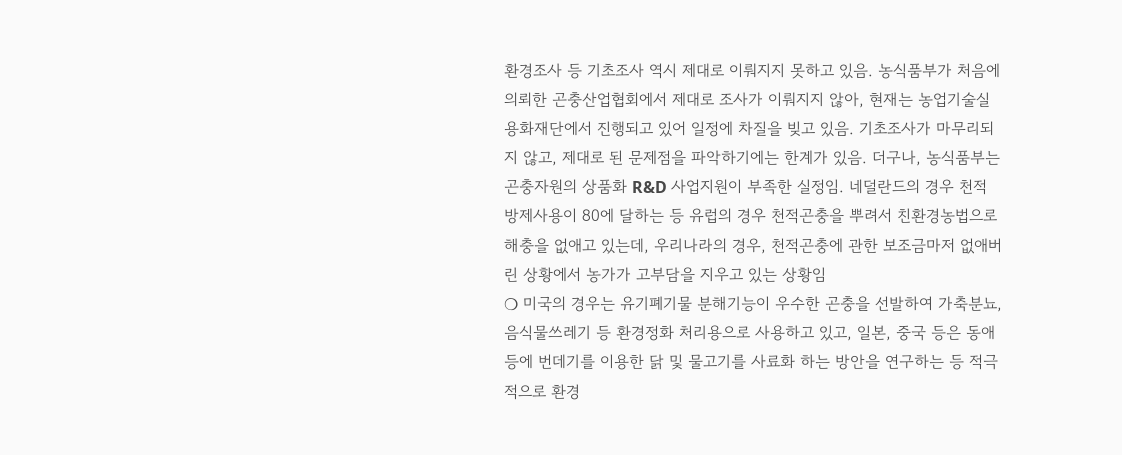환경조사 등 기초조사 역시 제대로 이뤄지지 못하고 있음. 농식품부가 처음에 의뢰한 곤충산업협회에서 제대로 조사가 이뤄지지 않아, 현재는 농업기술실용화재단에서 진행되고 있어 일정에 차질을 빚고 있음. 기초조사가 마무리되지 않고, 제대로 된 문제점을 파악하기에는 한계가 있음. 더구나, 농식품부는 곤충자원의 상품화 R&D 사업지원이 부족한 실정임. 네덜란드의 경우 천적방제사용이 80에 달하는 등 유럽의 경우 천적곤충을 뿌려서 친환경농법으로 해충을 없애고 있는데, 우리나라의 경우, 천적곤충에 관한 보조금마저 없애버린 상황에서 농가가 고부담을 지우고 있는 상황임
❍ 미국의 경우는 유기폐기물 분해기능이 우수한 곤충을 선발하여 가축분뇨, 음식물쓰레기 등 환경정화 처리용으로 사용하고 있고, 일본, 중국 등은 동애등에 번데기를 이용한 닭 및 물고기를 사료화 하는 방안을 연구하는 등 적극적으로 환경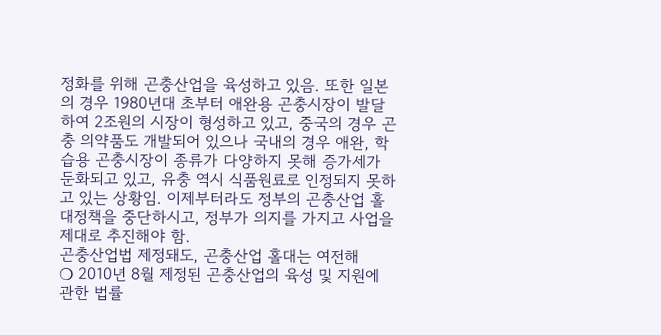정화를 위해 곤충산업을 육성하고 있음. 또한 일본의 경우 1980년대 초부터 애완용 곤충시장이 발달하여 2조원의 시장이 형성하고 있고, 중국의 경우 곤충 의약품도 개발되어 있으나 국내의 경우 애완, 학습용 곤충시장이 종류가 다양하지 못해 증가세가 둔화되고 있고, 유충 역시 식품원료로 인정되지 못하고 있는 상황임. 이제부터라도 정부의 곤충산업 홀대정책을 중단하시고, 정부가 의지를 가지고 사업을 제대로 추진해야 함.
곤충산업법 제정돼도, 곤충산업 홀대는 여전해
❍ 2010년 8월 제정된 곤충산업의 육성 및 지원에 관한 법률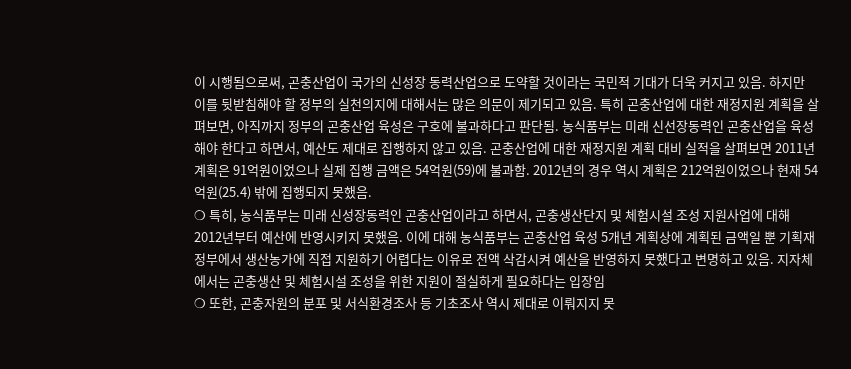이 시행됨으로써, 곤충산업이 국가의 신성장 동력산업으로 도약할 것이라는 국민적 기대가 더욱 커지고 있음. 하지만 이를 뒷받침해야 할 정부의 실천의지에 대해서는 많은 의문이 제기되고 있음. 특히 곤충산업에 대한 재정지원 계획을 살펴보면, 아직까지 정부의 곤충산업 육성은 구호에 불과하다고 판단됨. 농식품부는 미래 신선장동력인 곤충산업을 육성해야 한다고 하면서, 예산도 제대로 집행하지 않고 있음. 곤충산업에 대한 재정지원 계획 대비 실적을 살펴보면 2011년 계획은 91억원이었으나 실제 집행 금액은 54억원(59)에 불과함. 2012년의 경우 역시 계획은 212억원이었으나 현재 54억원(25.4) 밖에 집행되지 못했음.
❍ 특히, 농식품부는 미래 신성장동력인 곤충산업이라고 하면서, 곤충생산단지 및 체험시설 조성 지원사업에 대해 2012년부터 예산에 반영시키지 못했음. 이에 대해 농식품부는 곤충산업 육성 5개년 계획상에 계획된 금액일 뿐 기획재정부에서 생산농가에 직접 지원하기 어렵다는 이유로 전액 삭감시켜 예산을 반영하지 못했다고 변명하고 있음. 지자체에서는 곤충생산 및 체험시설 조성을 위한 지원이 절실하게 필요하다는 입장임
❍ 또한, 곤충자원의 분포 및 서식환경조사 등 기초조사 역시 제대로 이뤄지지 못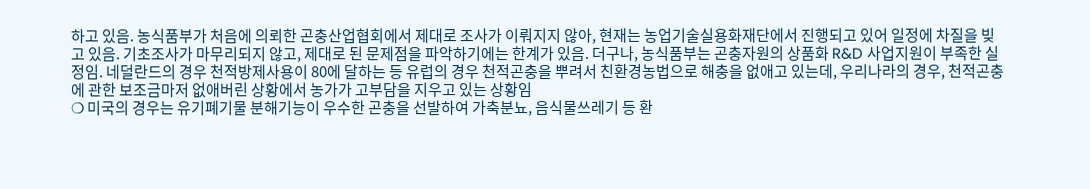하고 있음. 농식품부가 처음에 의뢰한 곤충산업협회에서 제대로 조사가 이뤄지지 않아, 현재는 농업기술실용화재단에서 진행되고 있어 일정에 차질을 빚고 있음. 기초조사가 마무리되지 않고, 제대로 된 문제점을 파악하기에는 한계가 있음. 더구나, 농식품부는 곤충자원의 상품화 R&D 사업지원이 부족한 실정임. 네덜란드의 경우 천적방제사용이 80에 달하는 등 유럽의 경우 천적곤충을 뿌려서 친환경농법으로 해충을 없애고 있는데, 우리나라의 경우, 천적곤충에 관한 보조금마저 없애버린 상황에서 농가가 고부담을 지우고 있는 상황임
❍ 미국의 경우는 유기폐기물 분해기능이 우수한 곤충을 선발하여 가축분뇨, 음식물쓰레기 등 환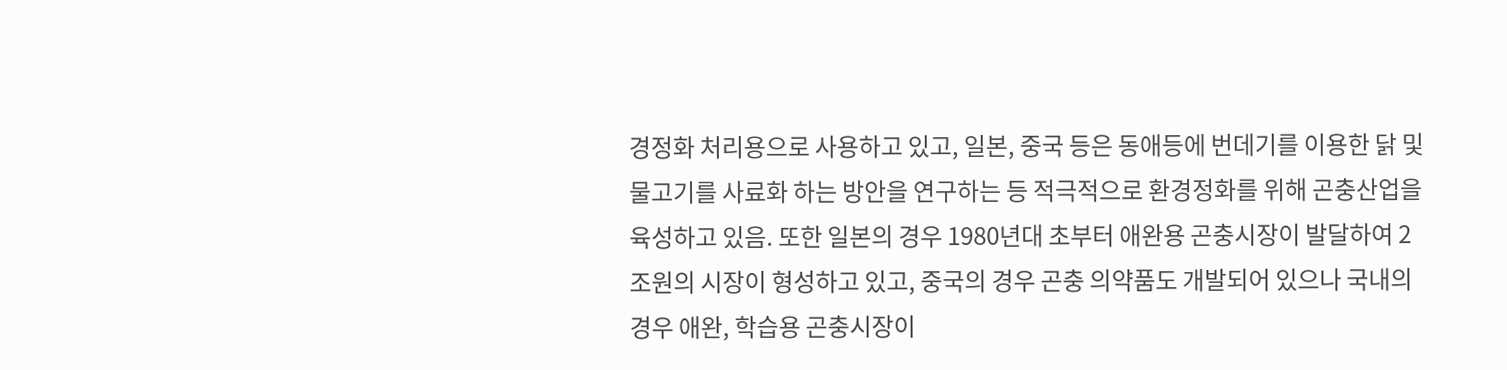경정화 처리용으로 사용하고 있고, 일본, 중국 등은 동애등에 번데기를 이용한 닭 및 물고기를 사료화 하는 방안을 연구하는 등 적극적으로 환경정화를 위해 곤충산업을 육성하고 있음. 또한 일본의 경우 1980년대 초부터 애완용 곤충시장이 발달하여 2조원의 시장이 형성하고 있고, 중국의 경우 곤충 의약품도 개발되어 있으나 국내의 경우 애완, 학습용 곤충시장이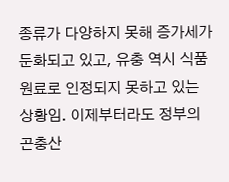종류가 다양하지 못해 증가세가 둔화되고 있고, 유충 역시 식품원료로 인정되지 못하고 있는 상황임. 이제부터라도 정부의 곤충산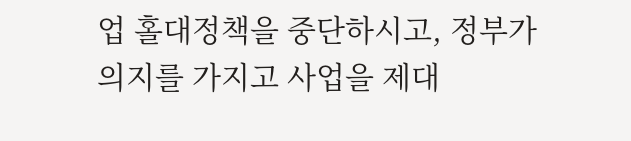업 홀대정책을 중단하시고, 정부가 의지를 가지고 사업을 제대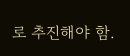로 추진해야 함.